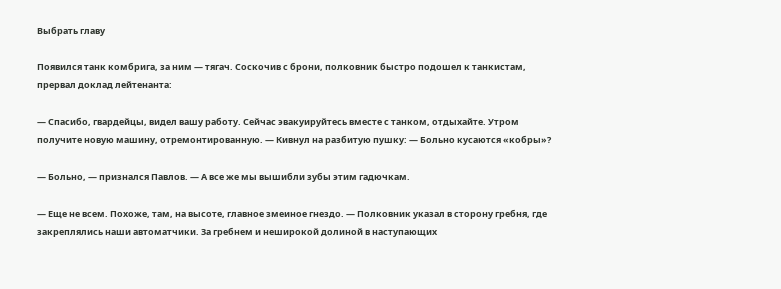Выбрать главу

Появился танк комбрига, за ним — тягач. Соскочив с брони, полковник быстро подошел к танкистам, прервал доклад лейтенанта:

— Спасибо, гвардейцы, видел вашу работу. Сейчас эвакуируйтесь вместе с танком, отдыхайте. Утром получите новую машину, отремонтированную. — Кивнул на разбитую пушку: — Больно кусаются «кобры»?

— Больно, — признался Павлов. — А все же мы вышибли зубы этим гадючкам.

— Еще не всем. Похоже, там, на высоте, главное змеиное гнездо. — Полковник указал в сторону гребня, где закреплялись наши автоматчики. За гребнем и неширокой долиной в наступающих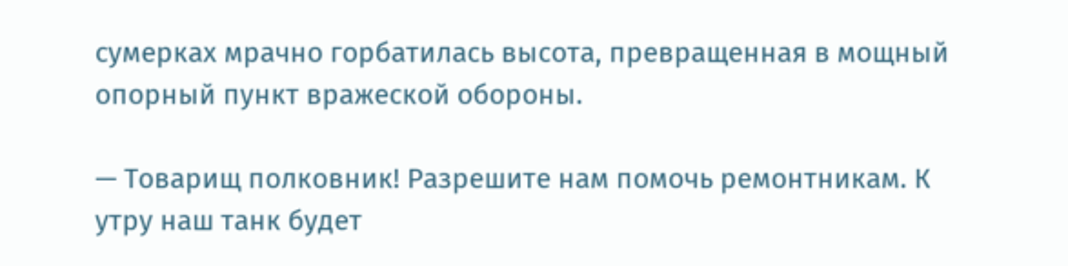сумерках мрачно горбатилась высота, превращенная в мощный опорный пункт вражеской обороны.

— Товарищ полковник! Разрешите нам помочь ремонтникам. К утру наш танк будет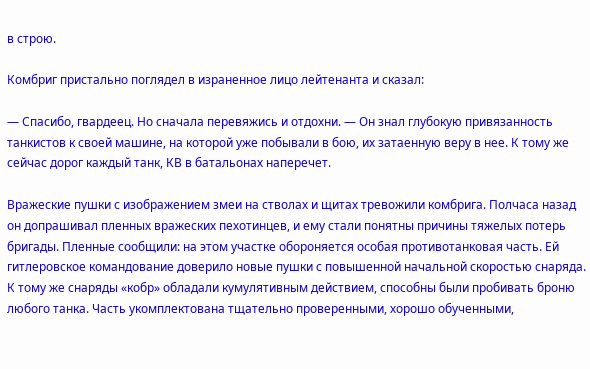в строю.

Комбриг пристально поглядел в израненное лицо лейтенанта и сказал:

— Спасибо, гвардеец. Но сначала перевяжись и отдохни. — Он знал глубокую привязанность танкистов к своей машине, на которой уже побывали в бою, их затаенную веру в нее. К тому же сейчас дорог каждый танк, КВ в батальонах наперечет.

Вражеские пушки с изображением змеи на стволах и щитах тревожили комбрига. Полчаса назад он допрашивал пленных вражеских пехотинцев, и ему стали понятны причины тяжелых потерь бригады. Пленные сообщили: на этом участке обороняется особая противотанковая часть. Ей гитлеровское командование доверило новые пушки с повышенной начальной скоростью снаряда. К тому же снаряды «кобр» обладали кумулятивным действием, способны были пробивать броню любого танка. Часть укомплектована тщательно проверенными, хорошо обученными,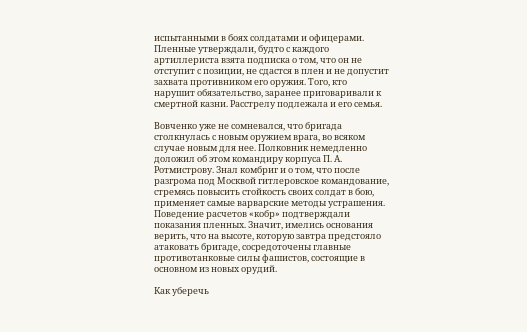испытанными в боях солдатами и офицерами. Пленные утверждали, будто с каждого артиллериста взята подписка о том, что он не отступит с позиции, не сдастся в плен и не допустит захвата противником его оружия. Того, кто нарушит обязательство, заранее приговаривали к смертной казни. Расстрелу подлежала и его семья.

Вовченко уже не сомневался, что бригада столкнулась с новым оружием врага, во всяком случае новым для нее. Полковник немедленно доложил об этом командиру корпуса П. А. Ротмистрову. Знал комбриг и о том, что после разгрома под Москвой гитлеровское командование, стремясь повысить стойкость своих солдат в бою, применяет самые варварские методы устрашения. Поведение расчетов «кобр» подтверждали показания пленных. Значит, имелись основания верить, что на высоте, которую завтра предстояло атаковать бригаде, сосредоточены главные противотанковые силы фашистов, состоящие в основном из новых орудий.

Как уберечь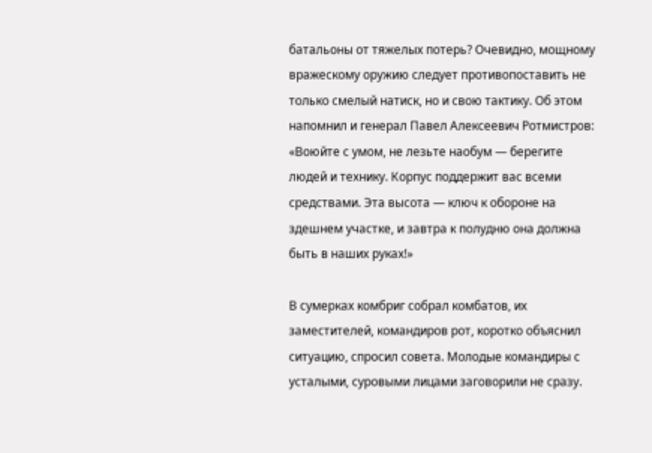батальоны от тяжелых потерь? Очевидно, мощному вражескому оружию следует противопоставить не только смелый натиск, но и свою тактику. Об этом напомнил и генерал Павел Алексеевич Ротмистров: «Воюйте с умом, не лезьте наобум — берегите людей и технику. Корпус поддержит вас всеми средствами. Эта высота — ключ к обороне на здешнем участке, и завтра к полудню она должна быть в наших руках!»

В сумерках комбриг собрал комбатов, их заместителей, командиров рот, коротко объяснил ситуацию, спросил совета. Молодые командиры с усталыми, суровыми лицами заговорили не сразу.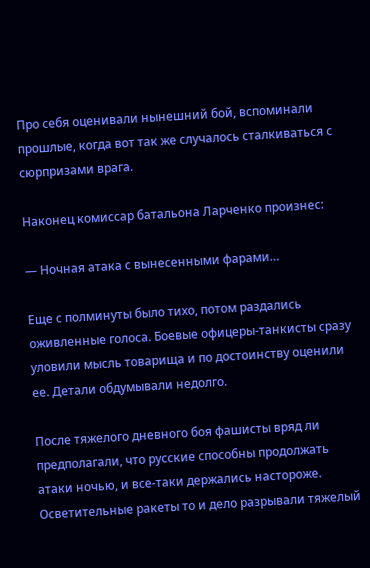Про себя оценивали нынешний бой, вспоминали прошлые, когда вот так же случалось сталкиваться с сюрпризами врага.

Наконец комиссар батальона Ларченко произнес:

— Ночная атака с вынесенными фарами…

Еще с полминуты было тихо, потом раздались оживленные голоса. Боевые офицеры-танкисты сразу уловили мысль товарища и по достоинству оценили ее. Детали обдумывали недолго.

После тяжелого дневного боя фашисты вряд ли предполагали, что русские способны продолжать атаки ночью, и все-таки держались настороже. Осветительные ракеты то и дело разрывали тяжелый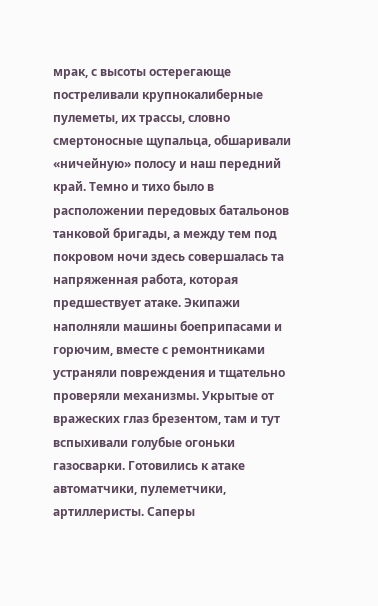мрак, с высоты остерегающе постреливали крупнокалиберные пулеметы, их трассы, словно смертоносные щупальца, обшаривали «ничейную» полосу и наш передний край. Темно и тихо было в расположении передовых батальонов танковой бригады, а между тем под покровом ночи здесь совершалась та напряженная работа, которая предшествует атаке. Экипажи наполняли машины боеприпасами и горючим, вместе с ремонтниками устраняли повреждения и тщательно проверяли механизмы. Укрытые от вражеских глаз брезентом, там и тут вспыхивали голубые огоньки газосварки. Готовились к атаке автоматчики, пулеметчики, артиллеристы. Саперы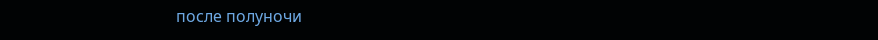после полуночи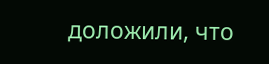доложили, что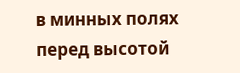в минных полях перед высотой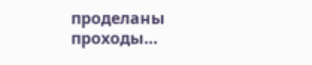проделаны проходы…